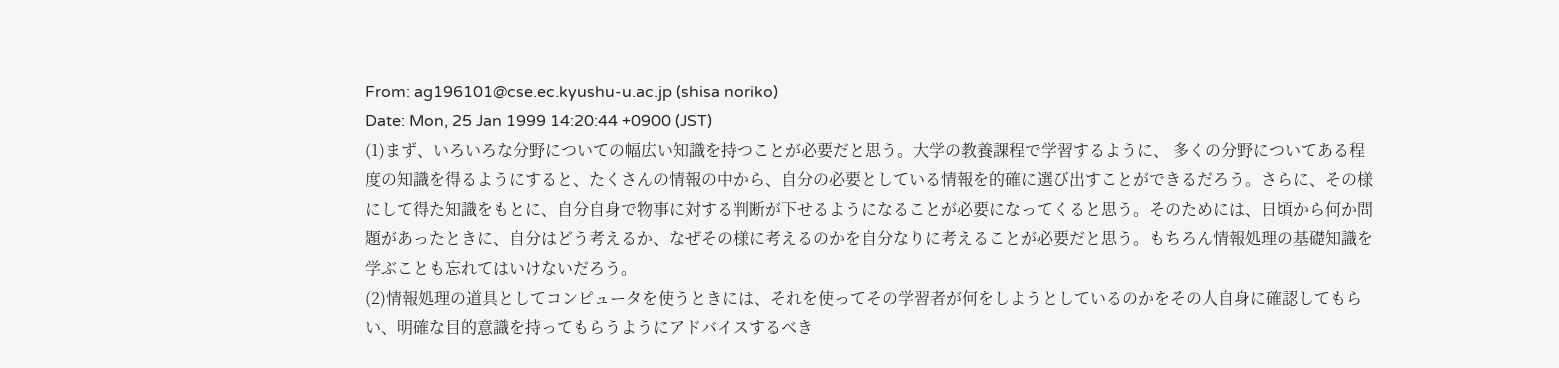From: ag196101@cse.ec.kyushu-u.ac.jp (shisa noriko)
Date: Mon, 25 Jan 1999 14:20:44 +0900 (JST)
(1)まず、いろいろな分野についての幅広い知識を持つことが必要だと思う。大学の教養課程で学習するように、 多くの分野についてある程度の知識を得るようにすると、たくさんの情報の中から、自分の必要としている情報を的確に選び出すことができるだろう。さらに、その様にして得た知識をもとに、自分自身で物事に対する判断が下せるようになることが必要になってくると思う。そのためには、日頃から何か問題があったときに、自分はどう考えるか、なぜその様に考えるのかを自分なりに考えることが必要だと思う。もちろん情報処理の基礎知識を学ぶことも忘れてはいけないだろう。
(2)情報処理の道具としてコンピュータを使うときには、それを使ってその学習者が何をしようとしているのかをその人自身に確認してもらい、明確な目的意識を持ってもらうようにアドバイスするべき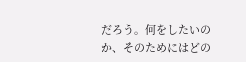だろう。何をしたいのか、そのためにはどの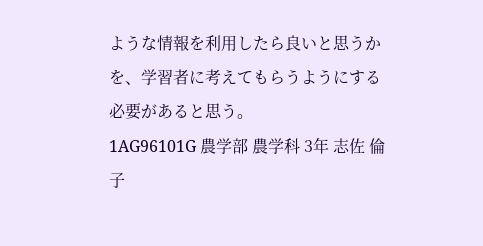ような情報を利用したら良いと思うかを、学習者に考えてもらうようにする必要があると思う。
1AG96101G 農学部 農学科 3年 志佐 倫子